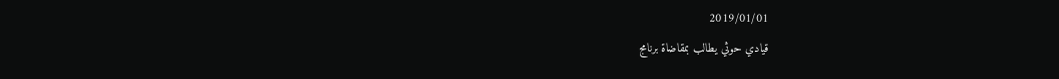2019/01/01
قيادي حوثي يطالب بمقاضاة برنامج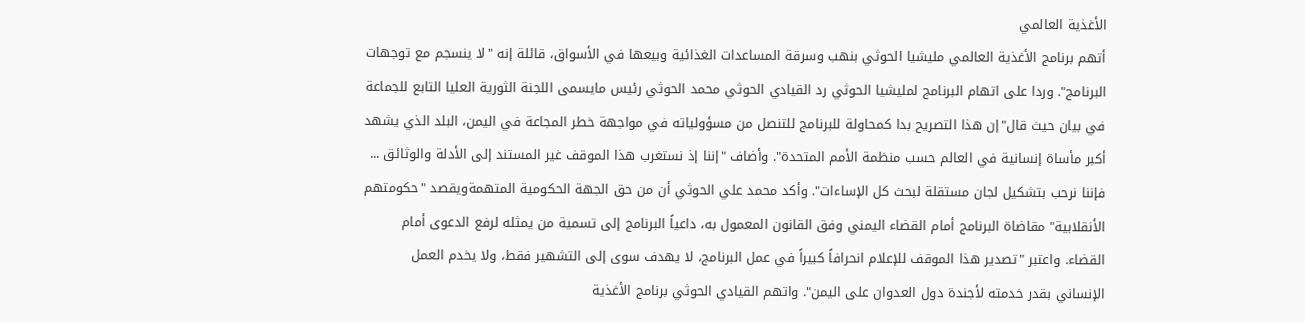الأغذية العالمي
أتهم برنامج الأغذية العالمي مليشيا الحوثي بنهب وسرقة المساعدات الغذائية وبيعها في الأسواق، قائلة إنه "لا ينسجم مع توجهات البرنامج". وردا على اتهام البرنامج لمليشيا الحوثي رد القيادي الحوثي محمد الحوثي رئيس مايسمى اللجنة الثورية العليا التابع للجماعة في بيان حيث قال"إن هذا التصريح بدا كمحاولة للبرنامج للتنصل من مسؤولياته في مواجهة خطر المجاعة في اليمن، البلد الذي يشهد أكبر مأساة إنسانية في العالم حسب منظمة الأمم المتحدة". وأضاف "إننا إذ نستغرب هذا الموقف غير المستند إلى الأدلة والوثائق ... فإننا نرحب بتشكيل لجان مستقلة لبحث كل الإساءات". وأكد محمد علي الحوثي أن من حق الجهة الحكومية المتهمةويقصد "حكومتهم الأنقلابية" مقاضاة البرنامج أمام القضاء اليمني وفق القانون المعمول به، داعياً البرنامج إلى تسمية من يمثله لرفع الدعوى أمام القضاء. واعتبر "تصدير هذا الموقف للإعلام انحرافاً كبيراً في عمل البرنامج، لا يهدف سوى إلى التشهير فقط، ولا يخدم العمل الإنساني بقدر خدمته لأجندة دول العدوان على اليمن". واتهم القيادي الحوثي برنامج الأغذية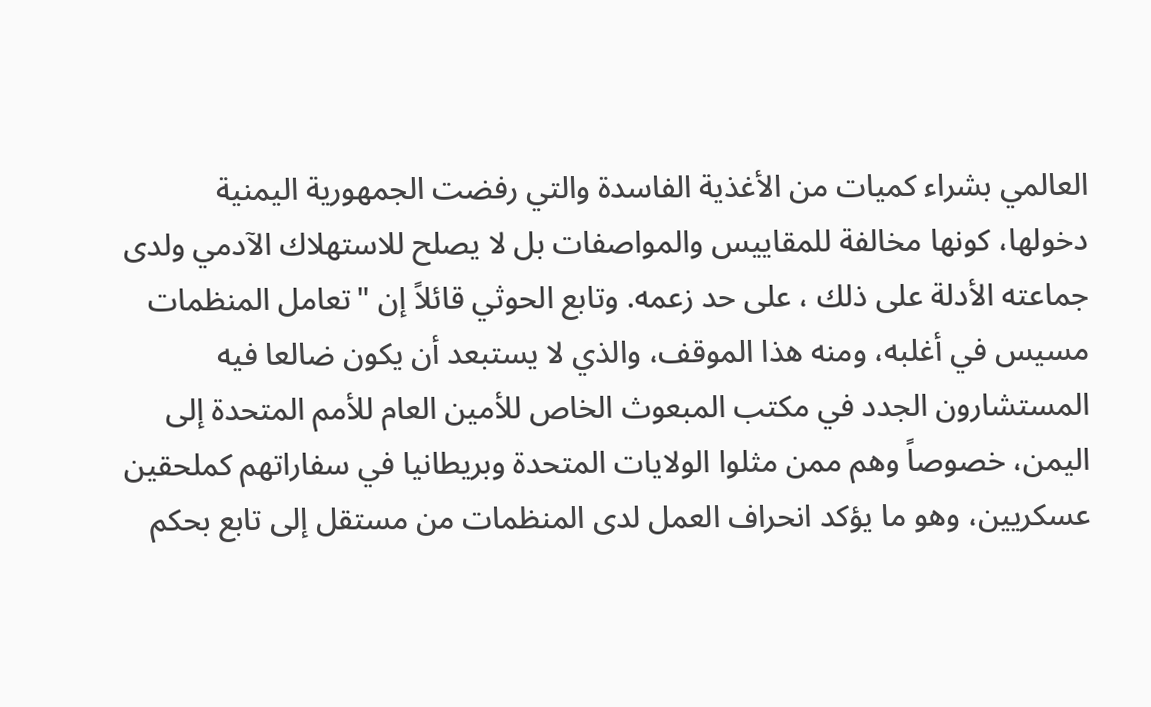العالمي بشراء كميات من الأغذية الفاسدة والتي رفضت الجمهورية اليمنية دخولها، كونها مخالفة للمقاييس والمواصفات بل لا يصلح للاستهلاك الآدمي ولدى جماعته الأدلة على ذلك ، على حد زعمه. وتابع الحوثي قائلاً إن "تعامل المنظمات مسيس في أغلبه، ومنه هذا الموقف، والذي لا يستبعد أن يكون ضالعا فيه المستشارون الجدد في مكتب المبعوث الخاص للأمين العام للأمم المتحدة إلى اليمن، خصوصاً وهم ممن مثلوا الولايات المتحدة وبريطانيا في سفاراتهم كملحقين عسكريين، وهو ما يؤكد انحراف العمل لدى المنظمات من مستقل إلى تابع بحكم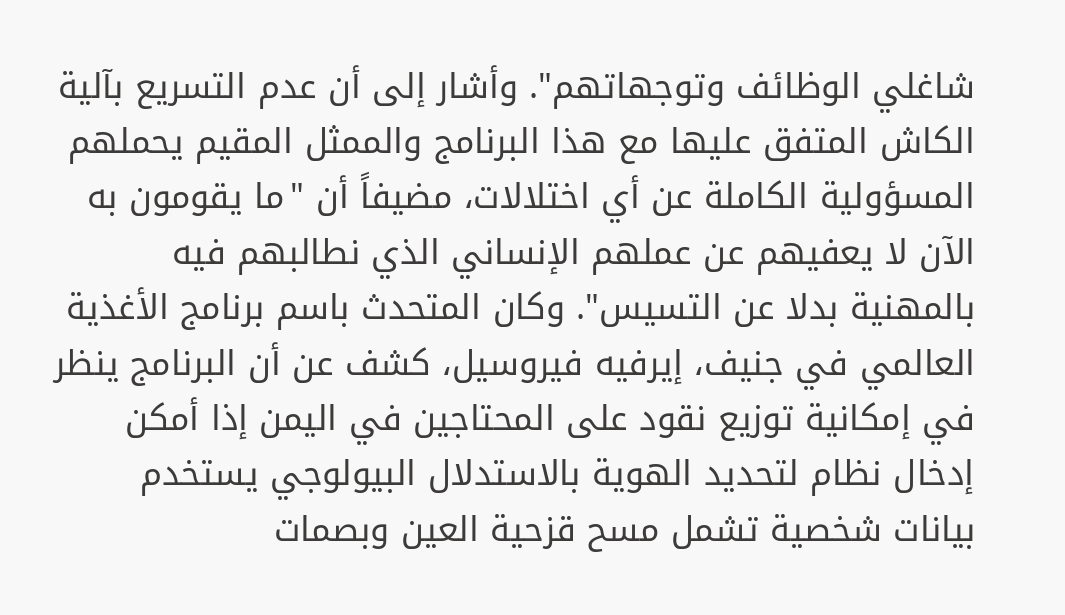شاغلي الوظائف وتوجهاتهم". وأشار إلى أن عدم التسريع بآلية الكاش المتفق عليها مع هذا البرنامج والممثل المقيم يحملهم المسؤولية الكاملة عن أي اختلالات، مضيفاً أن "ما يقومون به الآن لا يعفيهم عن عملهم الإنساني الذي نطالبهم فيه بالمهنية بدلا عن التسيس". وكان المتحدث باسم برنامج الأغذية العالمي في جنيف، إيرفيه فيروسيل، كشف عن أن البرنامج ينظر في إمكانية توزيع نقود على المحتاجين في اليمن إذا أمكن إدخال نظام لتحديد الهوية بالاستدلال البيولوجي يستخدم بيانات شخصية تشمل مسح قزحية العين وبصمات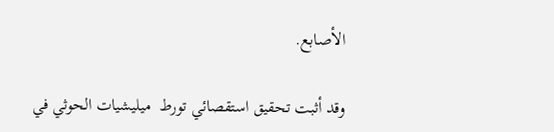الأصابع.

وقد أثبت تحقيق استقصائي تورط  ميليشيات الحوثي في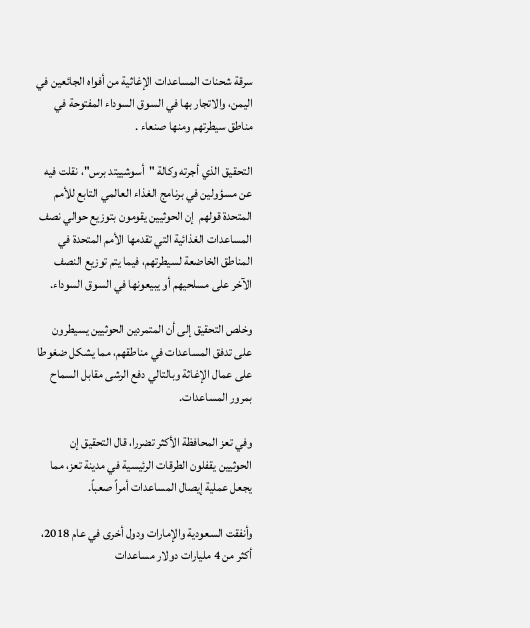سرقة شحنات المساعدات الإغاثية من أفواه الجائعين في اليمن، والاتجار بها في السوق السوداء المفتوحة في مناطق سيطرتهم ومنها صنعاء .

التحقيق الذي أجرته وكالة "أسوشييتد برس"، نقلت فيه عن مسؤولين في برنامج الغذاء العالمي التابع للأمم المتحدة قولهم  إن الحوثيين يقومون بتوزيع حوالي نصف المساعدات الغذائية التي تقدمها الأمم المتحدة في المناطق الخاضعة لسيطرتهم، فيما يتم توزيع النصف الآخر على مسلحيهم أو يبيعونها في السوق السوداء.

وخلص التحقيق إلى أن المتمردين الحوثيين يسيطرون على تدفق المساعدات في مناطقهم، مما يشكل ضغوطا على عمال الإغاثة وبالتالي دفع الرشى مقابل السماح بمرور المساعدات.

وفي تعز المحافظة الأكثر تضررا، قال التحقيق إن الحوثيين يقفلون الطرقات الرئيسية في مدينة تعز، مما يجعل عملية إيصال المساعدات أمراً صعباً.

وأنفقت السعودية والإمارات ودول أخرى في عام 2018،  أكثر من 4 مليارات دولار مساعدات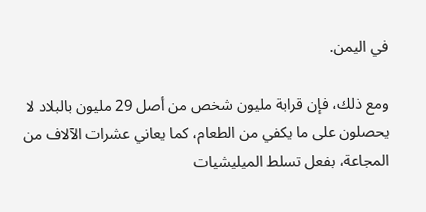في اليمن.

ومع ذلك، فإن قرابة مليون شخص من أصل 29 مليون بالبلاد لا يحصلون على ما يكفي من الطعام، كما يعاني عشرات الآلاف من المجاعة، بفعل تسلط الميليشيات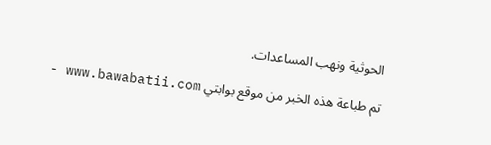الحوثية ونهب المساعدات.

تم طباعة هذه الخبر من موقع بوابتي www.bawabatii.com -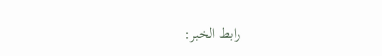رابط الخبر: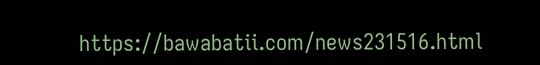https://bawabatii.com/news231516.html